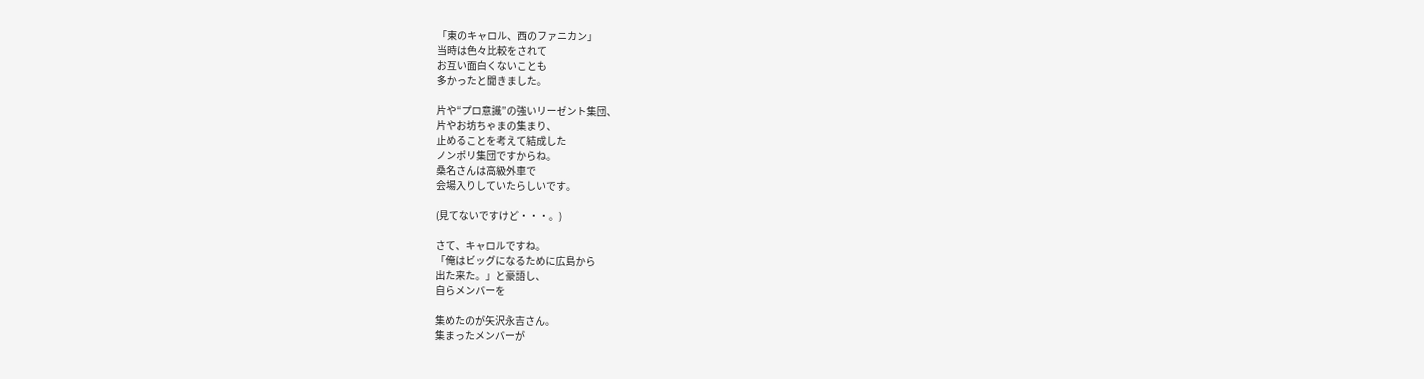「東のキャロル、西のファニカン」
当時は色々比較をされて
お互い面白くないことも
多かったと聞きました。

片や“プロ意識”の強いリーゼント集団、
片やお坊ちゃまの集まり、
止めることを考えて結成した
ノンポリ集団ですからね。
桑名さんは高級外車で
会場入りしていたらしいです。

(見てないですけど・・・。)

さて、キャロルですね。
「俺はビッグになるために広島から
出た来た。」と豪語し、
自らメンバーを

集めたのが矢沢永吉さん。
集まったメンバーが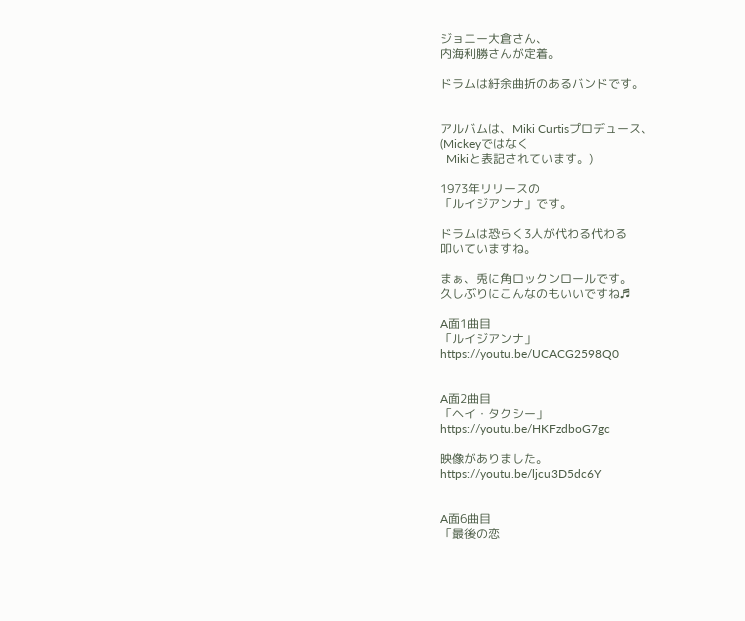ジョニー大倉さん、
内海利勝さんが定着。

ドラムは紆余曲折のあるバンドです。


アルバムは、Miki Curtisプロデュース、
(Mickeyではなく
  Mikiと表記されています。)

1973年リリースの
「ルイジアンナ」です。

ドラムは恐らく3人が代わる代わる
叩いていますね。

まぁ、兎に角ロックンロールです。
久しぶりにこんなのもいいですね♬

A面1曲目
「ルイジアンナ」
https://youtu.be/UCACG2598Q0


A面2曲目
「ヘイ・タクシー」
https://youtu.be/HKFzdboG7gc

映像がありました。
https://youtu.be/ljcu3D5dc6Y


A面6曲目
「最後の恋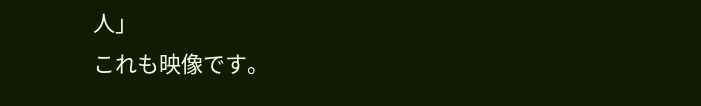人」
これも映像です。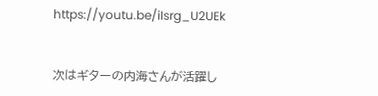https://youtu.be/iIsrg_U2UEk


次はギターの内海さんが活躍し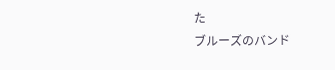た
ブルーズのバンド